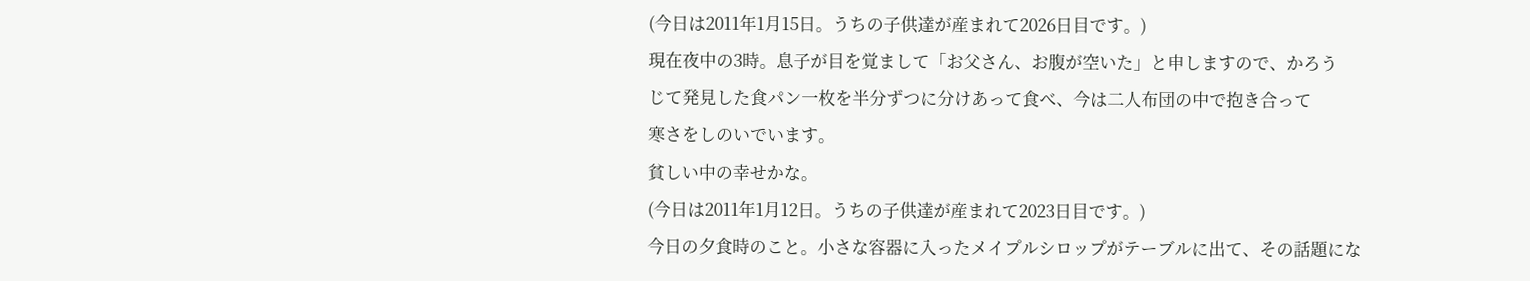(今日は2011年1月15日。うちの子供達が産まれて2026日目です。)
現在夜中の3時。息子が目を覚まして「お父さん、お腹が空いた」と申しますので、かろう
じて発見した食パン一枚を半分ずつに分けあって食べ、今は二人布団の中で抱き合って
寒さをしのいでいます。
貧しい中の幸せかな。
(今日は2011年1月12日。うちの子供達が産まれて2023日目です。)
今日の夕食時のこと。小さな容器に入ったメイプルシロップがテーブルに出て、その話題にな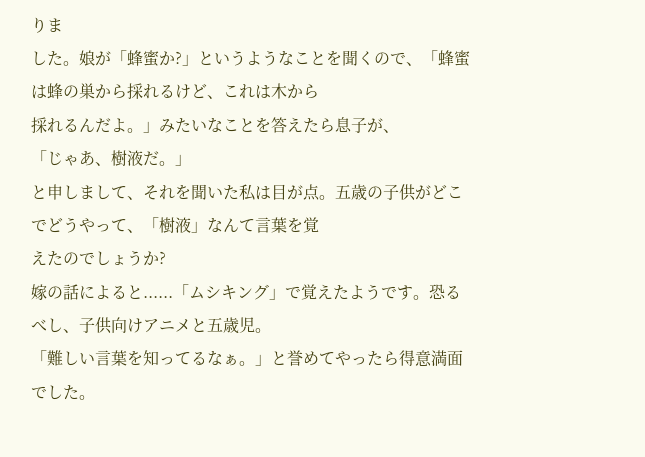りま
した。娘が「蜂蜜か?」というようなことを聞くので、「蜂蜜は蜂の巣から採れるけど、これは木から
採れるんだよ。」みたいなことを答えたら息子が、
「じゃあ、樹液だ。」
と申しまして、それを聞いた私は目が点。五歳の子供がどこでどうやって、「樹液」なんて言葉を覚
えたのでしょうか?
嫁の話によると......「ムシキング」で覚えたようです。恐るべし、子供向けアニメと五歳児。
「難しい言葉を知ってるなぁ。」と誉めてやったら得意満面でした。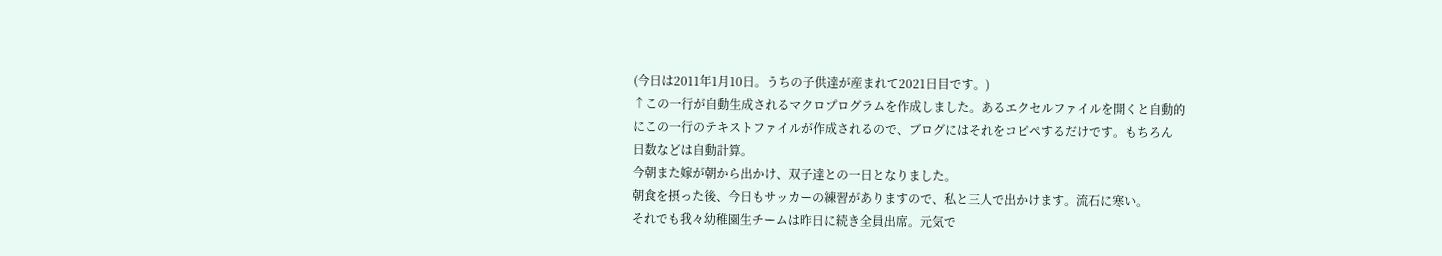(今日は2011年1月10日。うちの子供達が産まれて2021日目です。)
↑この一行が自動生成されるマクロプログラムを作成しました。あるエクセルファイルを開くと自動的
にこの一行のテキストファイルが作成されるので、ブログにはそれをコピペするだけです。もちろん
日数などは自動計算。
今朝また嫁が朝から出かけ、双子達との一日となりました。
朝食を摂った後、今日もサッカーの練習がありますので、私と三人で出かけます。流石に寒い。
それでも我々幼稚園生チームは昨日に続き全員出席。元気で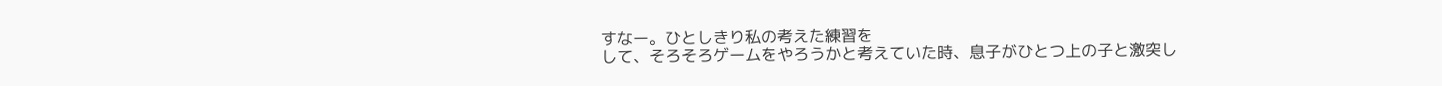すなー。ひとしきり私の考えた練習を
して、そろそろゲームをやろうかと考えていた時、息子がひとつ上の子と激突し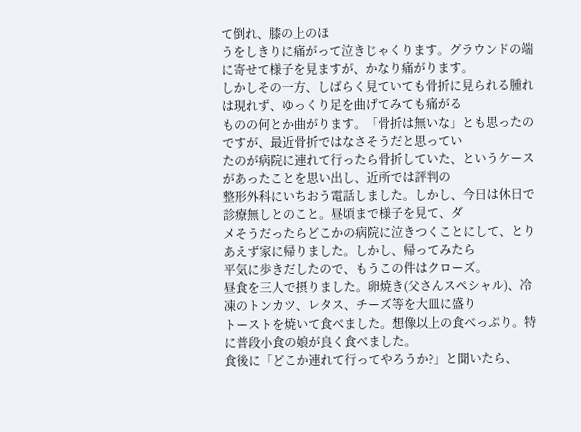て倒れ、膝の上のほ
うをしきりに痛がって泣きじゃくります。グラウンドの端に寄せて様子を見ますが、かなり痛がります。
しかしその一方、しばらく見ていても骨折に見られる腫れは現れず、ゆっくり足を曲げてみても痛がる
ものの何とか曲がります。「骨折は無いな」とも思ったのですが、最近骨折ではなさそうだと思ってい
たのが病院に連れて行ったら骨折していた、というケースがあったことを思い出し、近所では評判の
整形外科にいちおう電話しました。しかし、今日は休日で診療無しとのこと。昼頃まで様子を見て、ダ
メそうだったらどこかの病院に泣きつくことにして、とりあえず家に帰りました。しかし、帰ってみたら
平気に歩きだしたので、もうこの件はクローズ。
昼食を三人で摂りました。卵焼き(父さんスペシャル)、冷凍のトンカツ、レタス、チーズ等を大皿に盛り
トーストを焼いて食べました。想像以上の食べっぷり。特に普段小食の娘が良く食べました。
食後に「どこか連れて行ってやろうか?」と聞いたら、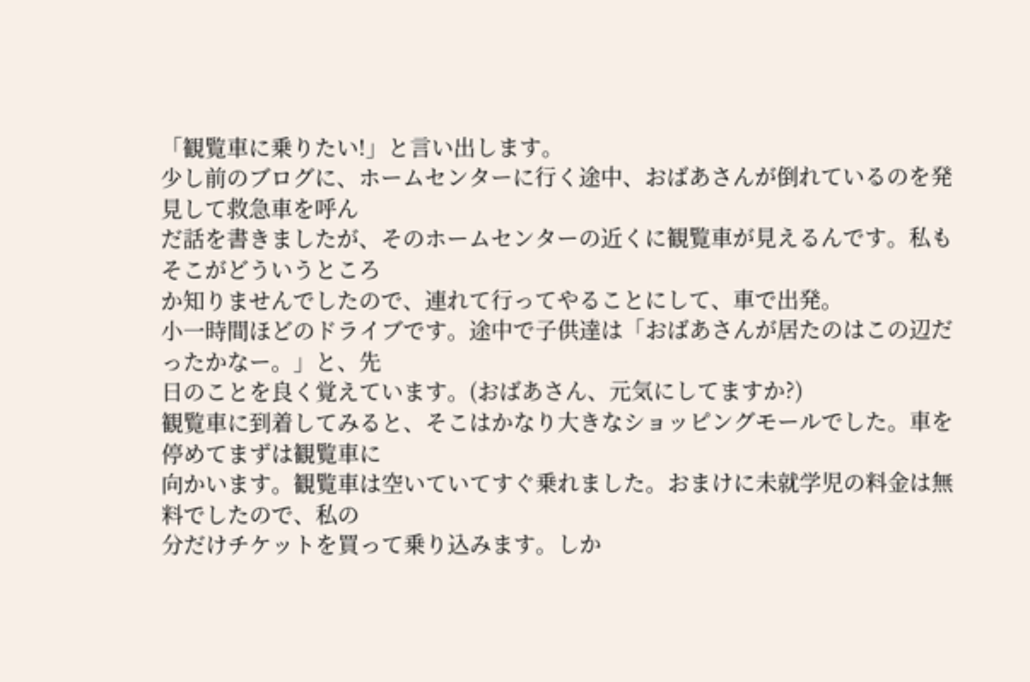「観覧車に乗りたい!」と言い出します。
少し前のブログに、ホームセンターに行く途中、おばあさんが倒れているのを発見して救急車を呼ん
だ話を書きましたが、そのホームセンターの近くに観覧車が見えるんです。私もそこがどういうところ
か知りませんでしたので、連れて行ってやることにして、車で出発。
小一時間ほどのドライブです。途中で子供達は「おばあさんが居たのはこの辺だったかなー。」と、先
日のことを良く覚えています。(おばあさん、元気にしてますか?)
観覧車に到着してみると、そこはかなり大きなショッピングモールでした。車を停めてまずは観覧車に
向かいます。観覧車は空いていてすぐ乗れました。おまけに未就学児の料金は無料でしたので、私の
分だけチケットを買って乗り込みます。しか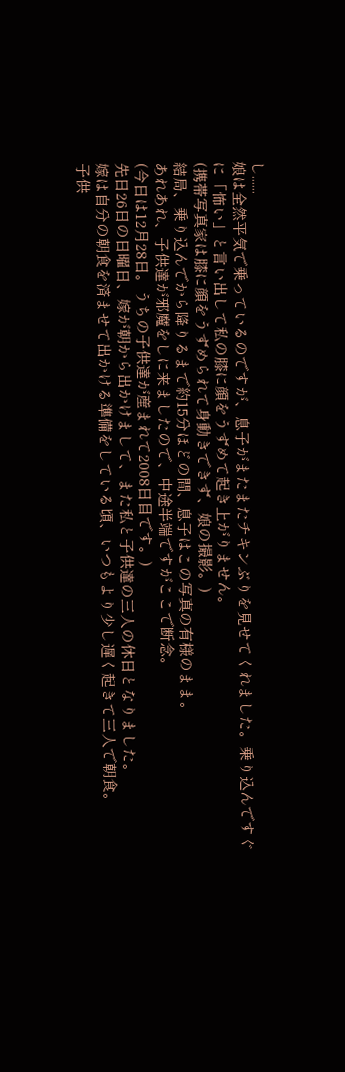し......
娘は全然平気で乗っているのですが、息子がまたまたチキンぶりを見せてくれました。乗り込んですぐ
に「怖い」と言い出して私の膝に顔をうずめて起き上がりません。
(携帯写真家は膝に顔をうずめられて身動きできず、娘の撮影。)
結局、乗り込んでから降りるまで約15分ほどの間、息子はこの写真の有様のまま。
あれあれ、子供達が邪魔をしに来ましたので、中途半端ですがここで断念。
(今日は12月28日。うちの子供達が産まれて2008日目です。)
先日26日の日曜日、嫁が朝から出かけまして、また私と子供達の三人の休日となりました。
嫁は自分の朝食を済ませて出かける準備をしている頃、いつもより少し遅く起きて三人で朝食。
子供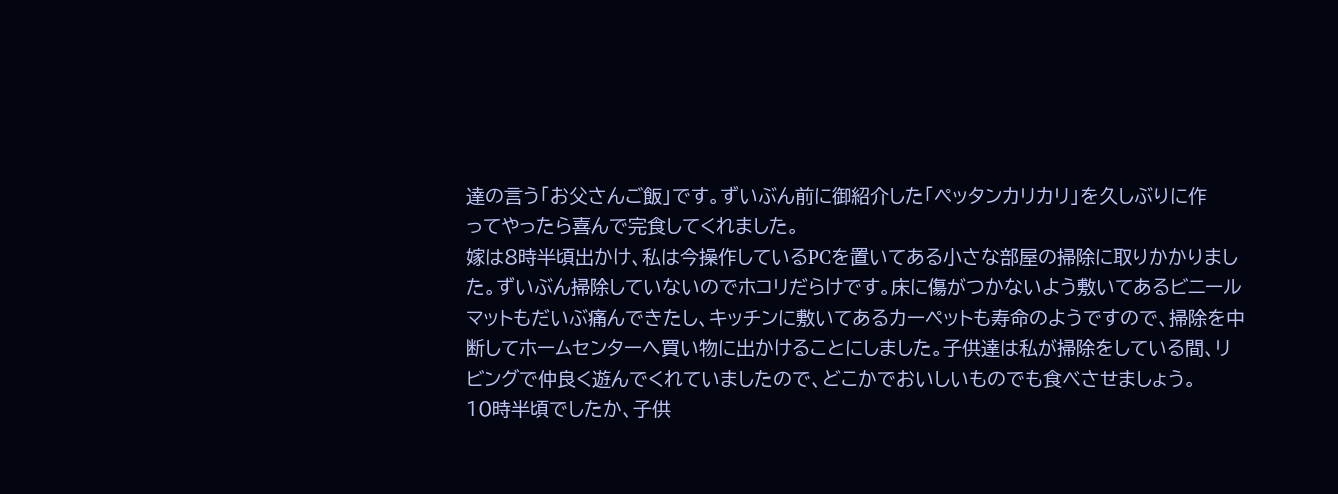達の言う「お父さんご飯」です。ずいぶん前に御紹介した「ペッタンカリカリ」を久しぶりに作
ってやったら喜んで完食してくれました。
嫁は8時半頃出かけ、私は今操作しているPCを置いてある小さな部屋の掃除に取りかかりまし
た。ずいぶん掃除していないのでホコリだらけです。床に傷がつかないよう敷いてあるビニール
マットもだいぶ痛んできたし、キッチンに敷いてあるカーペットも寿命のようですので、掃除を中
断してホームセンターへ買い物に出かけることにしました。子供達は私が掃除をしている間、リ
ビングで仲良く遊んでくれていましたので、どこかでおいしいものでも食べさせましょう。
10時半頃でしたか、子供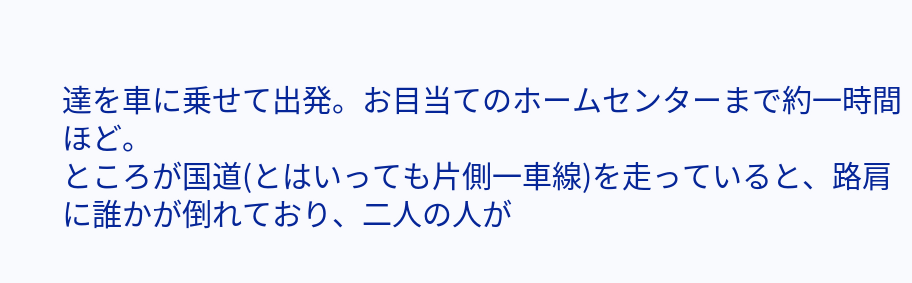達を車に乗せて出発。お目当てのホームセンターまで約一時間ほど。
ところが国道(とはいっても片側一車線)を走っていると、路肩に誰かが倒れており、二人の人が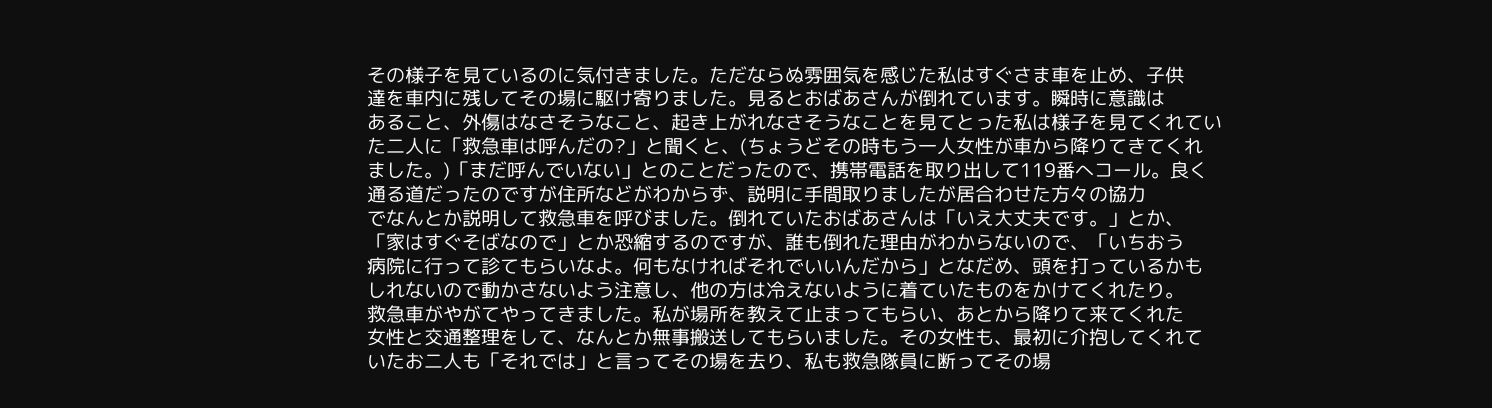その様子を見ているのに気付きました。ただならぬ雰囲気を感じた私はすぐさま車を止め、子供
達を車内に残してその場に駆け寄りました。見るとおばあさんが倒れています。瞬時に意識は
あること、外傷はなさそうなこと、起き上がれなさそうなことを見てとった私は様子を見てくれてい
た二人に「救急車は呼んだの?」と聞くと、(ちょうどその時もう一人女性が車から降りてきてくれ
ました。)「まだ呼んでいない」とのことだったので、携帯電話を取り出して119番へコール。良く
通る道だったのですが住所などがわからず、説明に手間取りましたが居合わせた方々の協力
でなんとか説明して救急車を呼びました。倒れていたおばあさんは「いえ大丈夫です。」とか、
「家はすぐそばなので」とか恐縮するのですが、誰も倒れた理由がわからないので、「いちおう
病院に行って診てもらいなよ。何もなければそれでいいんだから」となだめ、頭を打っているかも
しれないので動かさないよう注意し、他の方は冷えないように着ていたものをかけてくれたり。
救急車がやがてやってきました。私が場所を教えて止まってもらい、あとから降りて来てくれた
女性と交通整理をして、なんとか無事搬送してもらいました。その女性も、最初に介抱してくれて
いたお二人も「それでは」と言ってその場を去り、私も救急隊員に断ってその場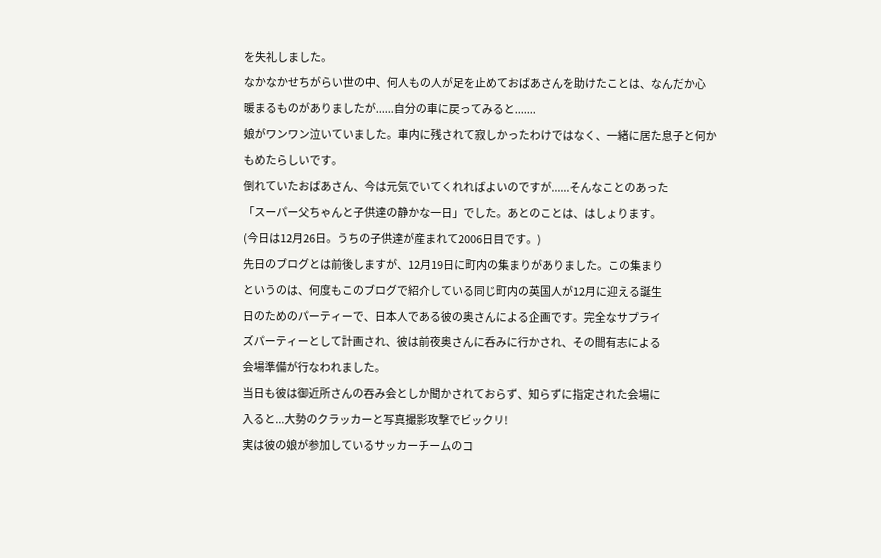を失礼しました。
なかなかせちがらい世の中、何人もの人が足を止めておばあさんを助けたことは、なんだか心
暖まるものがありましたが......自分の車に戻ってみると.......
娘がワンワン泣いていました。車内に残されて寂しかったわけではなく、一緒に居た息子と何か
もめたらしいです。
倒れていたおばあさん、今は元気でいてくれればよいのですが......そんなことのあった
「スーパー父ちゃんと子供達の静かな一日」でした。あとのことは、はしょります。
(今日は12月26日。うちの子供達が産まれて2006日目です。)
先日のブログとは前後しますが、12月19日に町内の集まりがありました。この集まり
というのは、何度もこのブログで紹介している同じ町内の英国人が12月に迎える誕生
日のためのパーティーで、日本人である彼の奥さんによる企画です。完全なサプライ
ズパーティーとして計画され、彼は前夜奥さんに呑みに行かされ、その間有志による
会場準備が行なわれました。
当日も彼は御近所さんの吞み会としか聞かされておらず、知らずに指定された会場に
入ると...大勢のクラッカーと写真撮影攻撃でビックリ!
実は彼の娘が参加しているサッカーチームのコ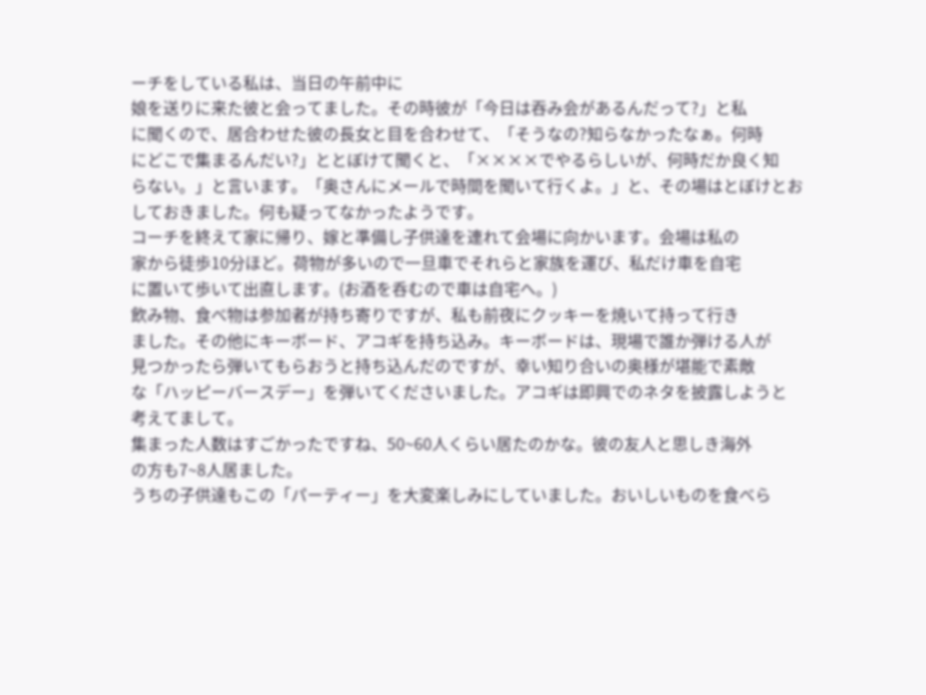ーチをしている私は、当日の午前中に
娘を送りに来た彼と会ってました。その時彼が「今日は吞み会があるんだって?」と私
に聞くので、居合わせた彼の長女と目を合わせて、「そうなの?知らなかったなぁ。何時
にどこで集まるんだい?」ととぼけて聞くと、「××××でやるらしいが、何時だか良く知
らない。」と言います。「奥さんにメールで時間を聞いて行くよ。」と、その場はとぼけとお
しておきました。何も疑ってなかったようです。
コーチを終えて家に帰り、嫁と準備し子供達を連れて会場に向かいます。会場は私の
家から徒歩10分ほど。荷物が多いので一旦車でそれらと家族を運び、私だけ車を自宅
に置いて歩いて出直します。(お酒を呑むので車は自宅へ。)
飲み物、食べ物は参加者が持ち寄りですが、私も前夜にクッキーを焼いて持って行き
ました。その他にキーボード、アコギを持ち込み。キーボードは、現場で誰か弾ける人が
見つかったら弾いてもらおうと持ち込んだのですが、幸い知り合いの奥様が堪能で素敵
な「ハッピーバースデー」を弾いてくださいました。アコギは即興でのネタを披露しようと
考えてまして。
集まった人数はすごかったですね、50~60人くらい居たのかな。彼の友人と思しき海外
の方も7~8人居ました。
うちの子供達もこの「パーティー」を大変楽しみにしていました。おいしいものを食べら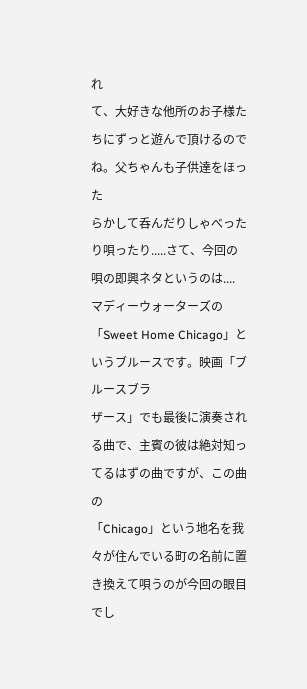れ
て、大好きな他所のお子様たちにずっと遊んで頂けるのでね。父ちゃんも子供達をほった
らかして呑んだりしゃべったり唄ったり.....さて、今回の唄の即興ネタというのは....
マディーウォーターズの「Sweet Home Chicago」というブルースです。映画「ブルースブラ
ザース」でも最後に演奏される曲で、主賓の彼は絶対知ってるはずの曲ですが、この曲の
「Chicago」という地名を我々が住んでいる町の名前に置き換えて唄うのが今回の眼目でし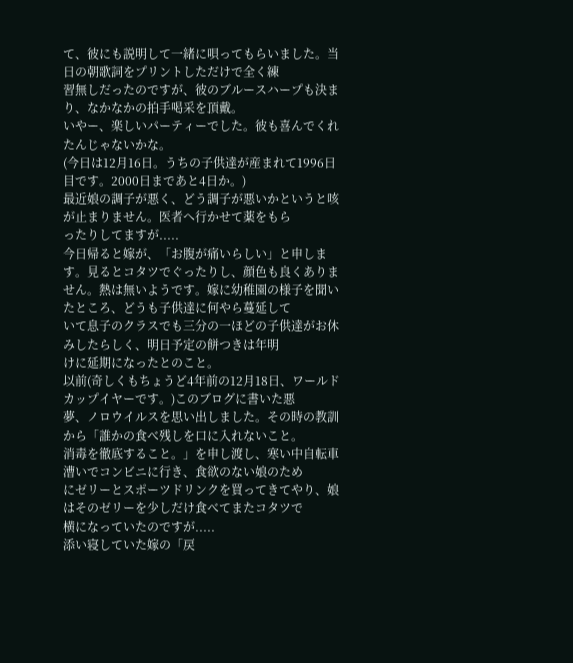て、彼にも説明して一緒に唄ってもらいました。当日の朝歌詞をプリントしただけで全く練
習無しだったのですが、彼のブルースハープも決まり、なかなかの拍手喝采を頂戴。
いやー、楽しいパーティーでした。彼も喜んでくれたんじゃないかな。
(今日は12月16日。うちの子供達が産まれて1996日目です。2000日まであと4日か。)
最近娘の調子が悪く、どう調子が悪いかというと咳が止まりません。医者へ行かせて薬をもら
ったりしてますが.....
今日帰ると嫁が、「お腹が痛いらしい」と申します。見るとコタツでぐったりし、顔色も良くありま
せん。熱は無いようです。嫁に幼稚園の様子を聞いたところ、どうも子供達に何やら蔓延して
いて息子のクラスでも三分の一ほどの子供達がお休みしたらしく、明日予定の餅つきは年明
けに延期になったとのこと。
以前(奇しくもちょうど4年前の12月18日、ワールドカップイヤーです。)このブログに書いた悪
夢、ノロウイルスを思い出しました。その時の教訓から「誰かの食べ残しを口に入れないこと。
消毒を徹底すること。」を申し渡し、寒い中自転車漕いでコンビニに行き、食欲のない娘のため
にゼリーとスポーツドリンクを買ってきてやり、娘はそのゼリーを少しだけ食べてまたコタツで
横になっていたのですが.....
添い寝していた嫁の「戻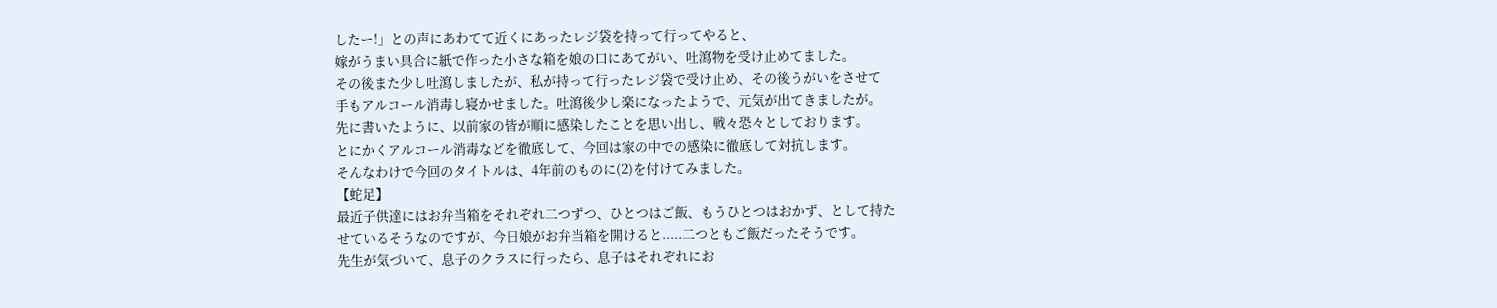したー!」との声にあわてて近くにあったレジ袋を持って行ってやると、
嫁がうまい具合に紙で作った小さな箱を娘の口にあてがい、吐瀉物を受け止めてました。
その後また少し吐瀉しましたが、私が持って行ったレジ袋で受け止め、その後うがいをさせて
手もアルコール消毒し寝かせました。吐瀉後少し楽になったようで、元気が出てきましたが。
先に書いたように、以前家の皆が順に感染したことを思い出し、戦々恐々としております。
とにかくアルコール消毒などを徹底して、今回は家の中での感染に徹底して対抗します。
そんなわけで今回のタイトルは、4年前のものに(2)を付けてみました。
【蛇足】
最近子供達にはお弁当箱をそれぞれ二つずつ、ひとつはご飯、もうひとつはおかず、として持た
せているそうなのですが、今日娘がお弁当箱を開けると.....二つともご飯だったそうです。
先生が気づいて、息子のクラスに行ったら、息子はそれぞれにお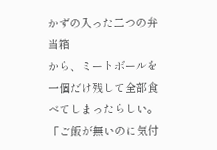かずの入った二つの弁当箱
から、ミートボールを一個だけ残して全部食べてしまったらしい。「ご飯が無いのに気付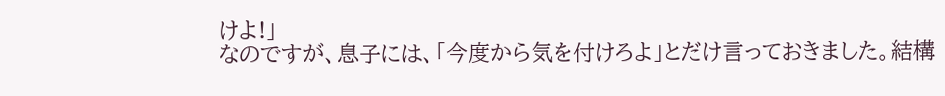けよ!」
なのですが、息子には、「今度から気を付けろよ」とだけ言っておきました。結構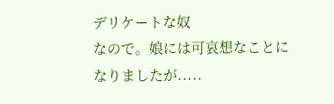デリケートな奴
なので。娘には可哀想なことになりましたが.....